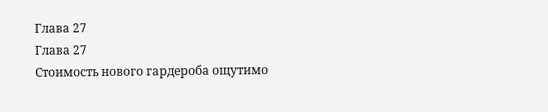Глава 27
Глава 27
Стоимость нового гардероба ощутимо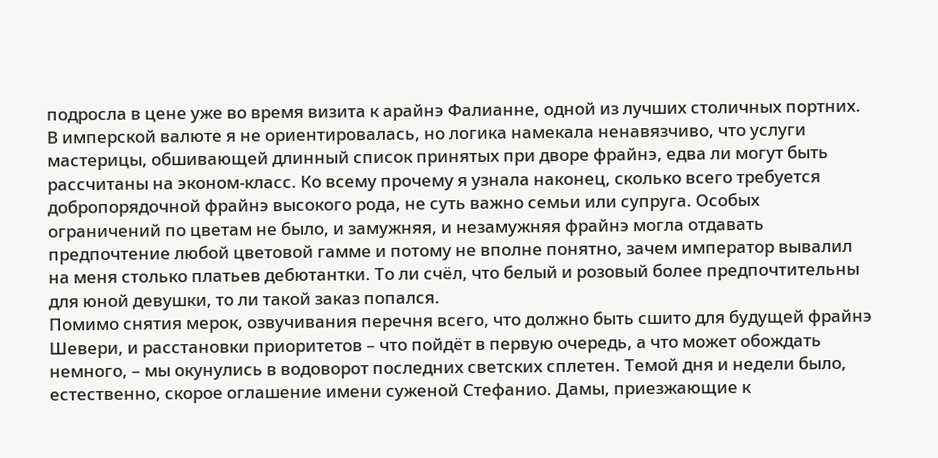подросла в цене уже во время визита к арайнэ Фалианне, одной из лучших столичных портних. В имперской валюте я не ориентировалась, но логика намекала ненавязчиво, что услуги мастерицы, обшивающей длинный список принятых при дворе фрайнэ, едва ли могут быть рассчитаны на эконом-класс. Ко всему прочему я узнала наконец, сколько всего требуется добропорядочной фрайнэ высокого рода, не суть важно семьи или супруга. Особых ограничений по цветам не было, и замужняя, и незамужняя фрайнэ могла отдавать предпочтение любой цветовой гамме и потому не вполне понятно, зачем император вывалил на меня столько платьев дебютантки. То ли счёл, что белый и розовый более предпочтительны для юной девушки, то ли такой заказ попался.
Помимо снятия мерок, озвучивания перечня всего, что должно быть сшито для будущей фрайнэ Шевери, и расстановки приоритетов – что пойдёт в первую очередь, а что может обождать немного, – мы окунулись в водоворот последних светских сплетен. Темой дня и недели было, естественно, скорое оглашение имени суженой Стефанио. Дамы, приезжающие к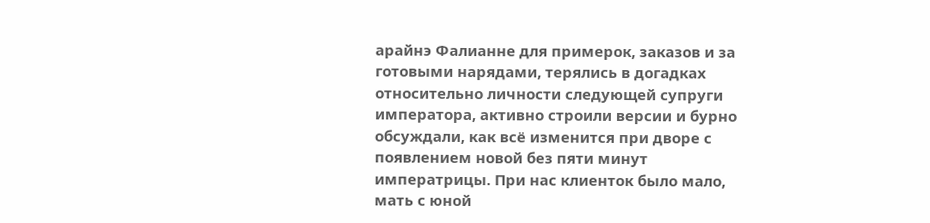арайнэ Фалианне для примерок, заказов и за готовыми нарядами, терялись в догадках относительно личности следующей супруги императора, активно строили версии и бурно обсуждали, как всё изменится при дворе с появлением новой без пяти минут императрицы. При нас клиенток было мало, мать с юной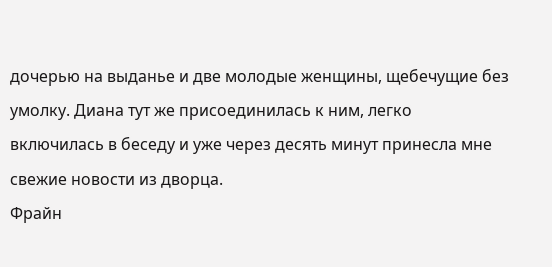дочерью на выданье и две молодые женщины, щебечущие без умолку. Диана тут же присоединилась к ним, легко включилась в беседу и уже через десять минут принесла мне свежие новости из дворца.
Фрайн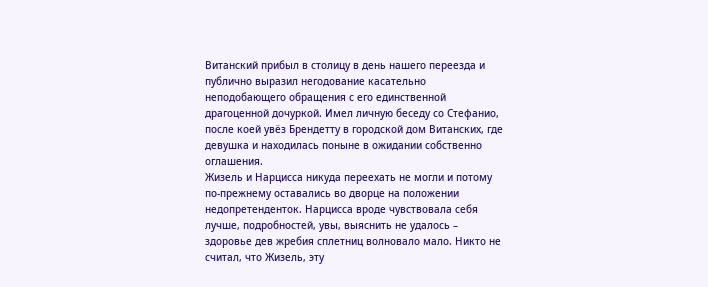Витанский прибыл в столицу в день нашего переезда и публично выразил негодование касательно неподобающего обращения с его единственной драгоценной дочуркой. Имел личную беседу со Стефанио, после коей увёз Брендетту в городской дом Витанских, где девушка и находилась поныне в ожидании собственно оглашения.
Жизель и Нарцисса никуда переехать не могли и потому по-прежнему оставались во дворце на положении недопретенденток. Нарцисса вроде чувствовала себя лучше, подробностей, увы, выяснить не удалось – здоровье дев жребия сплетниц волновало мало. Никто не считал, что Жизель, эту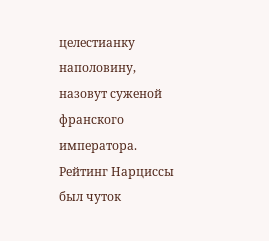целестианку наполовину, назовут суженой франского императора. Рейтинг Нарциссы был чуток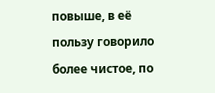повыше, в её пользу говорило более чистое, по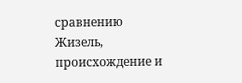сравнению Жизель, происхождение и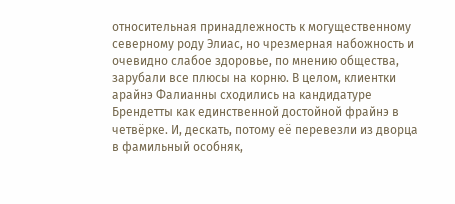относительная принадлежность к могущественному северному роду Элиас, но чрезмерная набожность и очевидно слабое здоровье, по мнению общества, зарубали все плюсы на корню. В целом, клиентки арайнэ Фалианны сходились на кандидатуре Брендетты как единственной достойной фрайнэ в четвёрке. И, дескать, потому её перевезли из дворца в фамильный особняк,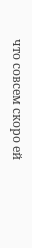что совсем скоро ей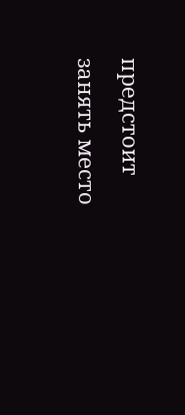предстоит занять место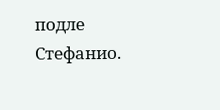подле Стефанио.